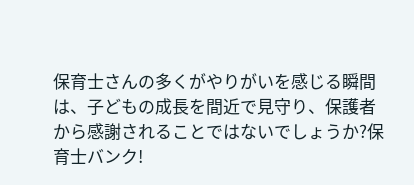保育士さんの多くがやりがいを感じる瞬間は、子どもの成長を間近で見守り、保護者から感謝されることではないでしょうか?保育士バンク!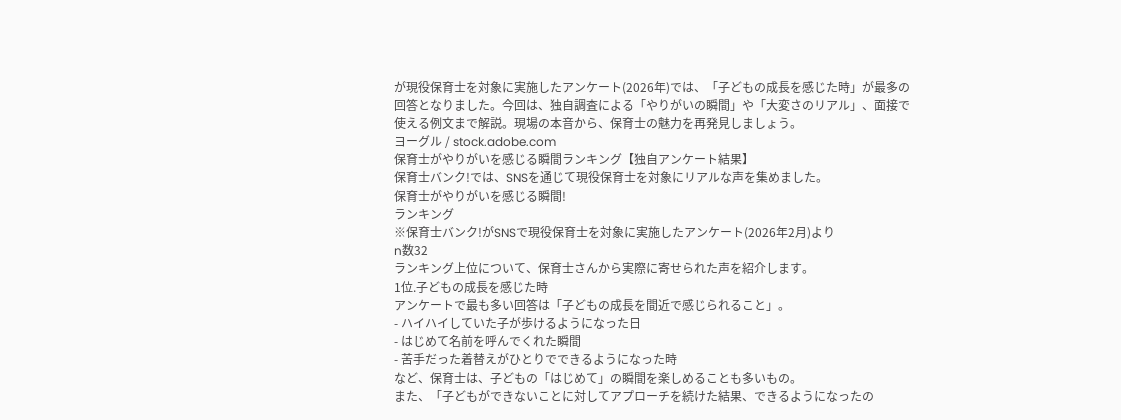が現役保育士を対象に実施したアンケート(2026年)では、「子どもの成長を感じた時」が最多の回答となりました。今回は、独自調査による「やりがいの瞬間」や「大変さのリアル」、面接で使える例文まで解説。現場の本音から、保育士の魅力を再発見しましょう。
ヨーグル / stock.adobe.com
保育士がやりがいを感じる瞬間ランキング【独自アンケート結果】
保育士バンク!では、SNSを通じて現役保育士を対象にリアルな声を集めました。
保育士がやりがいを感じる瞬間!
ランキング
※保育士バンク!がSNSで現役保育士を対象に実施したアンケート(2026年2月)より
n数32
ランキング上位について、保育士さんから実際に寄せられた声を紹介します。
1位.子どもの成長を感じた時
アンケートで最も多い回答は「子どもの成長を間近で感じられること」。
- ハイハイしていた子が歩けるようになった日
- はじめて名前を呼んでくれた瞬間
- 苦手だった着替えがひとりでできるようになった時
など、保育士は、子どもの「はじめて」の瞬間を楽しめることも多いもの。
また、「子どもができないことに対してアプローチを続けた結果、できるようになったの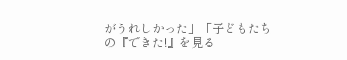がうれしかった」「子どもたちの『できた!』を見る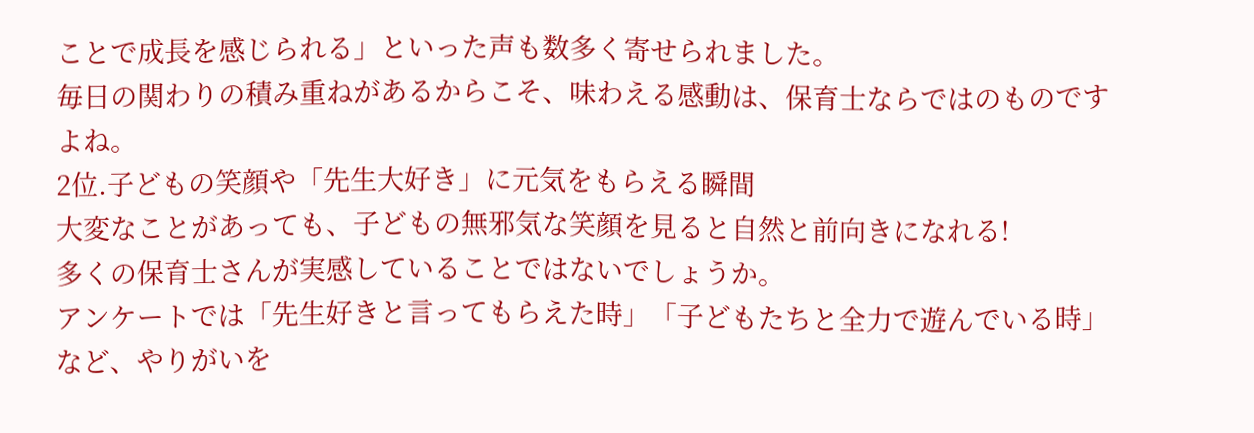ことで成長を感じられる」といった声も数多く寄せられました。
毎日の関わりの積み重ねがあるからこそ、味わえる感動は、保育士ならではのものですよね。
2位.子どもの笑顔や「先生大好き」に元気をもらえる瞬間
大変なことがあっても、子どもの無邪気な笑顔を見ると自然と前向きになれる!
多くの保育士さんが実感していることではないでしょうか。
アンケートでは「先生好きと言ってもらえた時」「子どもたちと全力で遊んでいる時」など、やりがいを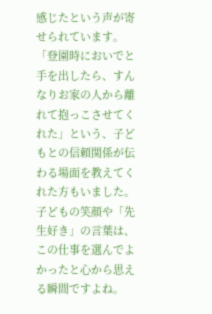感じたという声が寄せられています。
「登園時においでと手を出したら、すんなりお家の人から離れて抱っこさせてくれた」という、子どもとの信頼関係が伝わる場面を教えてくれた方もいました。
子どもの笑顔や「先生好き」の言葉は、この仕事を選んでよかったと心から思える瞬間ですよね。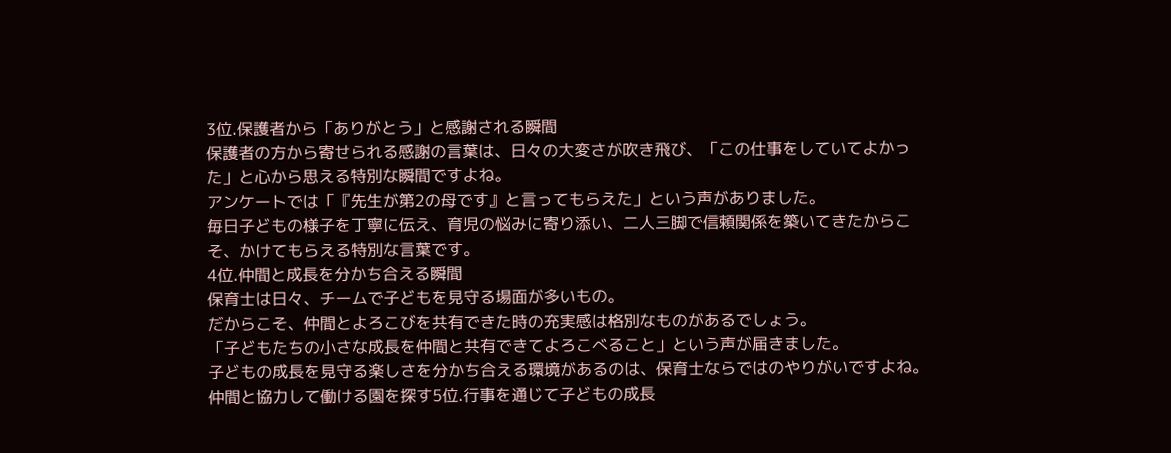3位.保護者から「ありがとう」と感謝される瞬間
保護者の方から寄せられる感謝の言葉は、日々の大変さが吹き飛び、「この仕事をしていてよかった」と心から思える特別な瞬間ですよね。
アンケートでは「『先生が第2の母です』と言ってもらえた」という声がありました。
毎日子どもの様子を丁寧に伝え、育児の悩みに寄り添い、二人三脚で信頼関係を築いてきたからこそ、かけてもらえる特別な言葉です。
4位.仲間と成長を分かち合える瞬間
保育士は日々、チームで子どもを見守る場面が多いもの。
だからこそ、仲間とよろこびを共有できた時の充実感は格別なものがあるでしょう。
「子どもたちの小さな成長を仲間と共有できてよろこべること」という声が届きました。
子どもの成長を見守る楽しさを分かち合える環境があるのは、保育士ならではのやりがいですよね。
仲間と協力して働ける園を探す5位.行事を通じて子どもの成長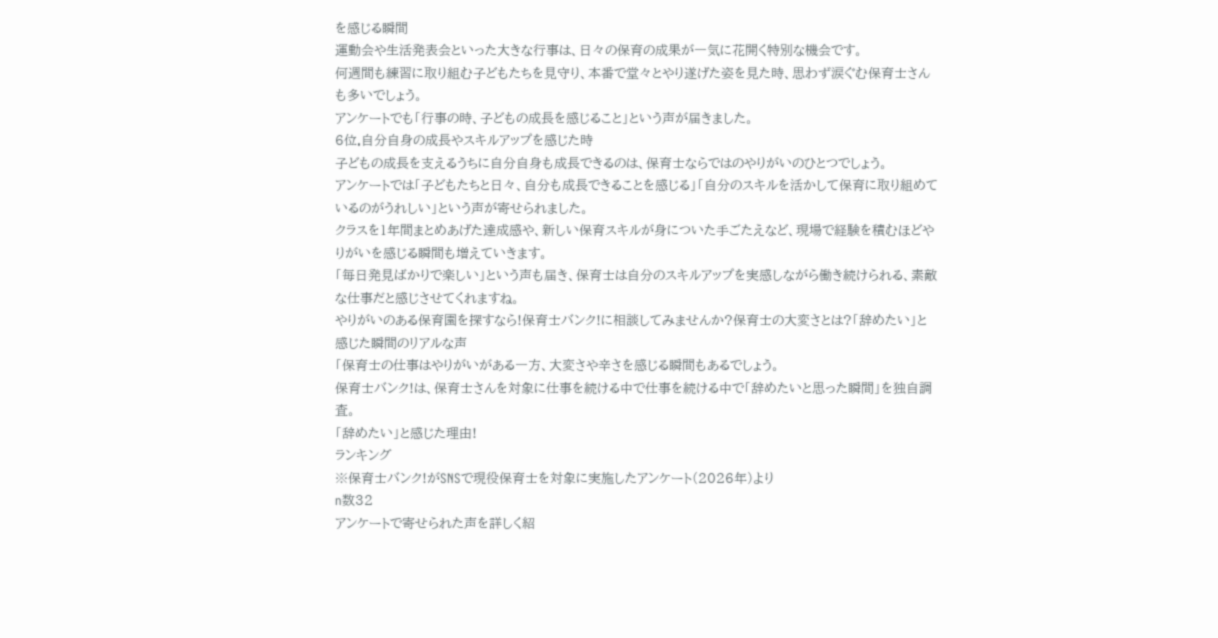を感じる瞬間
運動会や生活発表会といった大きな行事は、日々の保育の成果が一気に花開く特別な機会です。
何週間も練習に取り組む子どもたちを見守り、本番で堂々とやり遂げた姿を見た時、思わず涙ぐむ保育士さんも多いでしょう。
アンケートでも「行事の時、子どもの成長を感じること」という声が届きました。
6位.自分自身の成長やスキルアップを感じた時
子どもの成長を支えるうちに自分自身も成長できるのは、保育士ならではのやりがいのひとつでしょう。
アンケートでは「子どもたちと日々、自分も成長できることを感じる」「自分のスキルを活かして保育に取り組めているのがうれしい」という声が寄せられました。
クラスを1年間まとめあげた達成感や、新しい保育スキルが身についた手ごたえなど、現場で経験を積むほどやりがいを感じる瞬間も増えていきます。
「毎日発見ばかりで楽しい」という声も届き、保育士は自分のスキルアップを実感しながら働き続けられる、素敵な仕事だと感じさせてくれますね。
やりがいのある保育園を探すなら!保育士バンク!に相談してみませんか?保育士の大変さとは?「辞めたい」と感じた瞬間のリアルな声
「保育士の仕事はやりがいがある一方、大変さや辛さを感じる瞬間もあるでしょう。
保育士バンク!は、保育士さんを対象に仕事を続ける中で仕事を続ける中で「辞めたいと思った瞬間」を独自調査。
「辞めたい」と感じた理由!
ランキング
※保育士バンク!がSNSで現役保育士を対象に実施したアンケート(2026年)より
n数32
アンケートで寄せられた声を詳しく紹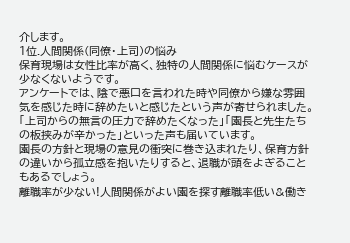介します。
1位.人間関係(同僚・上司)の悩み
保育現場は女性比率が高く、独特の人間関係に悩むケースが少なくないようです。
アンケートでは、陰で悪口を言われた時や同僚から嫌な雰囲気を感じた時に辞めたいと感じたという声が寄せられました。
「上司からの無言の圧力で辞めたくなった」「園長と先生たちの板挟みが辛かった」といった声も届いています。
園長の方針と現場の意見の衝突に巻き込まれたり、保育方針の違いから孤立感を抱いたりすると、退職が頭をよぎることもあるでしょう。
離職率が少ない!人間関係がよい園を探す離職率低い&働き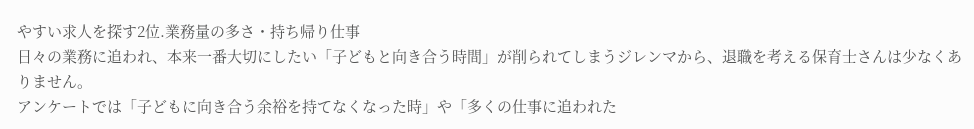やすい求人を探す2位.業務量の多さ・持ち帰り仕事
日々の業務に追われ、本来一番大切にしたい「子どもと向き合う時間」が削られてしまうジレンマから、退職を考える保育士さんは少なくありません。
アンケートでは「子どもに向き合う余裕を持てなくなった時」や「多くの仕事に追われた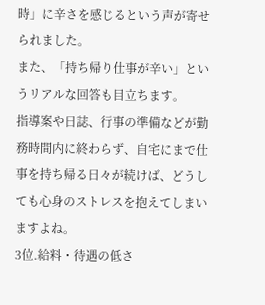時」に辛さを感じるという声が寄せられました。
また、「持ち帰り仕事が辛い」というリアルな回答も目立ちます。
指導案や日誌、行事の準備などが勤務時間内に終わらず、自宅にまで仕事を持ち帰る日々が続けば、どうしても心身のストレスを抱えてしまいますよね。
3位.給料・待遇の低さ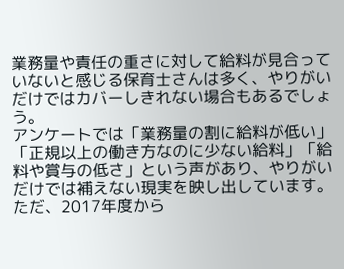業務量や責任の重さに対して給料が見合っていないと感じる保育士さんは多く、やりがいだけではカバーしきれない場合もあるでしょう。
アンケートでは「業務量の割に給料が低い」「正規以上の働き方なのに少ない給料」「給料や賞与の低さ」という声があり、やりがいだけでは補えない現実を映し出しています。
ただ、2017年度から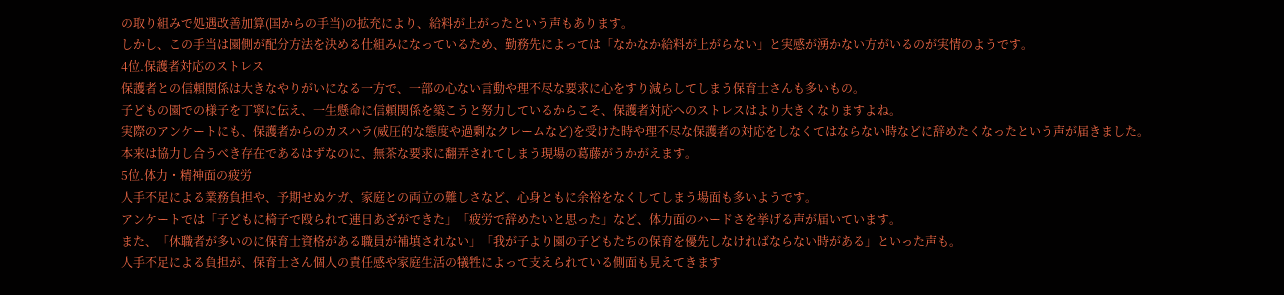の取り組みで処遇改善加算(国からの手当)の拡充により、給料が上がったという声もあります。
しかし、この手当は園側が配分方法を決める仕組みになっているため、勤務先によっては「なかなか給料が上がらない」と実感が湧かない方がいるのが実情のようです。
4位.保護者対応のストレス
保護者との信頼関係は大きなやりがいになる一方で、一部の心ない言動や理不尽な要求に心をすり減らしてしまう保育士さんも多いもの。
子どもの園での様子を丁寧に伝え、一生懸命に信頼関係を築こうと努力しているからこそ、保護者対応へのストレスはより大きくなりますよね。
実際のアンケートにも、保護者からのカスハラ(威圧的な態度や過剰なクレームなど)を受けた時や理不尽な保護者の対応をしなくてはならない時などに辞めたくなったという声が届きました。
本来は協力し合うべき存在であるはずなのに、無茶な要求に翻弄されてしまう現場の葛藤がうかがえます。
5位.体力・精神面の疲労
人手不足による業務負担や、予期せぬケガ、家庭との両立の難しさなど、心身ともに余裕をなくしてしまう場面も多いようです。
アンケートでは「子どもに椅子で殴られて連日あざができた」「疲労で辞めたいと思った」など、体力面のハードさを挙げる声が届いています。
また、「休職者が多いのに保育士資格がある職員が補填されない」「我が子より園の子どもたちの保育を優先しなければならない時がある」といった声も。
人手不足による負担が、保育士さん個人の責任感や家庭生活の犠牲によって支えられている側面も見えてきます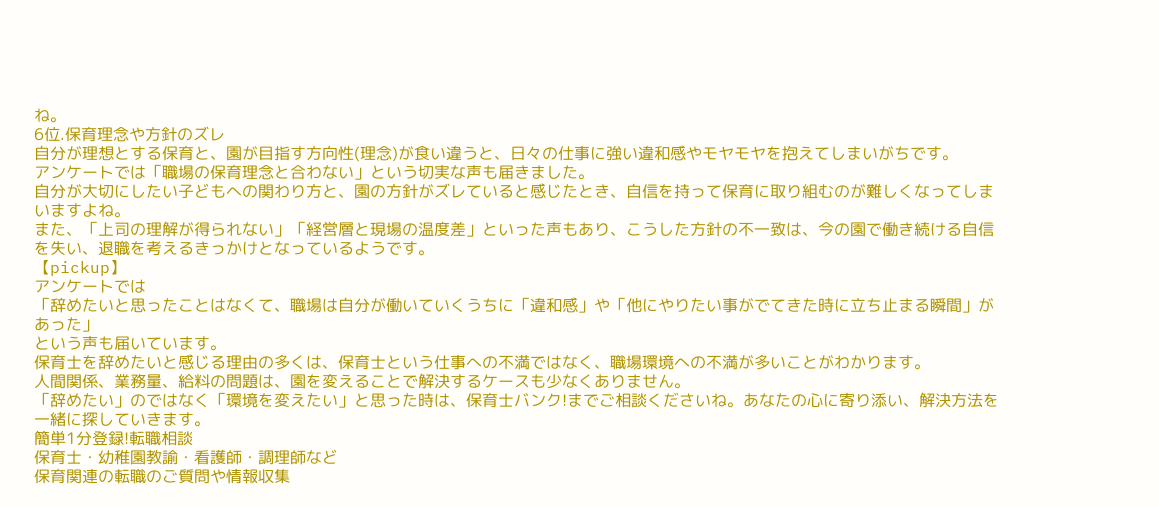ね。
6位.保育理念や方針のズレ
自分が理想とする保育と、園が目指す方向性(理念)が食い違うと、日々の仕事に強い違和感やモヤモヤを抱えてしまいがちです。
アンケートでは「職場の保育理念と合わない」という切実な声も届きました。
自分が大切にしたい子どもへの関わり方と、園の方針がズレていると感じたとき、自信を持って保育に取り組むのが難しくなってしまいますよね。
また、「上司の理解が得られない」「経営層と現場の温度差」といった声もあり、こうした方針の不一致は、今の園で働き続ける自信を失い、退職を考えるきっかけとなっているようです。
【pickup】
アンケートでは
「辞めたいと思ったことはなくて、職場は自分が働いていくうちに「違和感」や「他にやりたい事がでてきた時に立ち止まる瞬間」があった」
という声も届いています。
保育士を辞めたいと感じる理由の多くは、保育士という仕事への不満ではなく、職場環境への不満が多いことがわかります。
人間関係、業務量、給料の問題は、園を変えることで解決するケースも少なくありません。
「辞めたい」のではなく「環境を変えたい」と思った時は、保育士バンク!までご相談くださいね。あなたの心に寄り添い、解決方法を一緒に探していきます。
簡単1分登録!転職相談
保育士・幼稚園教諭・看護師・調理師など
保育関連の転職のご質問や情報収集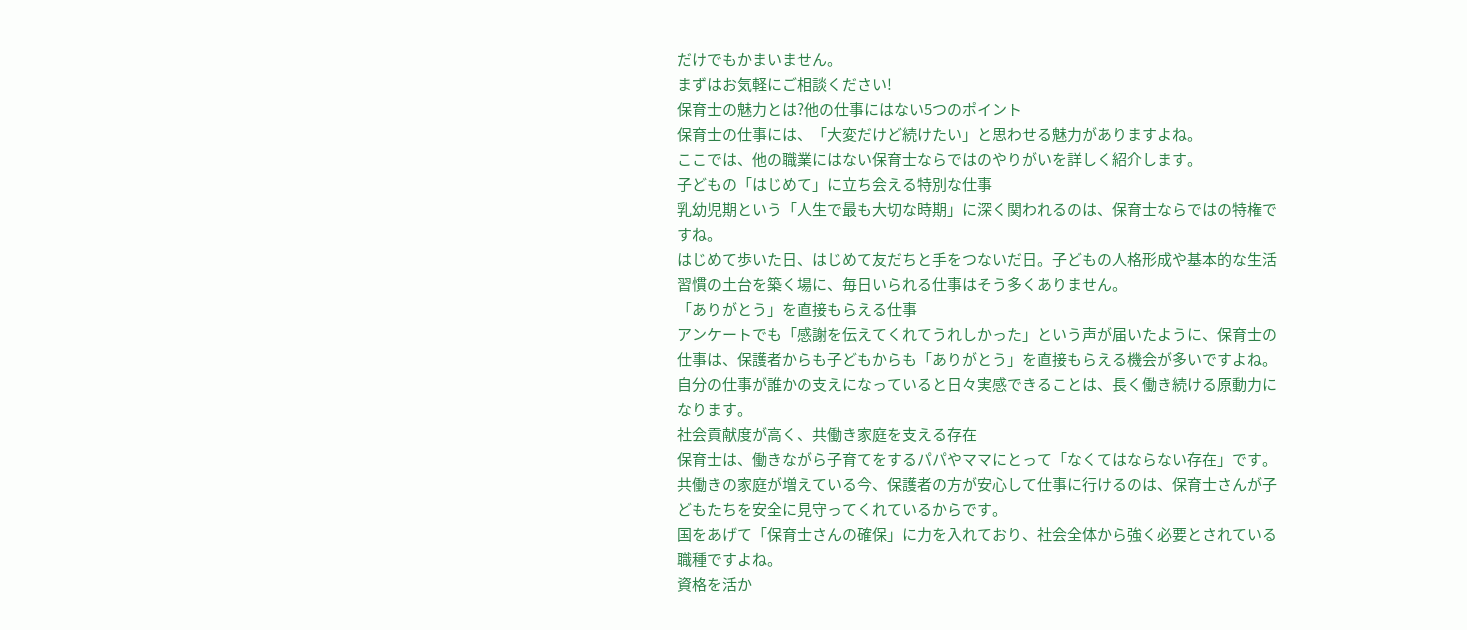だけでもかまいません。
まずはお気軽にご相談ください!
保育士の魅力とは?他の仕事にはない5つのポイント
保育士の仕事には、「大変だけど続けたい」と思わせる魅力がありますよね。
ここでは、他の職業にはない保育士ならではのやりがいを詳しく紹介します。
子どもの「はじめて」に立ち会える特別な仕事
乳幼児期という「人生で最も大切な時期」に深く関われるのは、保育士ならではの特権ですね。
はじめて歩いた日、はじめて友だちと手をつないだ日。子どもの人格形成や基本的な生活習慣の土台を築く場に、毎日いられる仕事はそう多くありません。
「ありがとう」を直接もらえる仕事
アンケートでも「感謝を伝えてくれてうれしかった」という声が届いたように、保育士の仕事は、保護者からも子どもからも「ありがとう」を直接もらえる機会が多いですよね。
自分の仕事が誰かの支えになっていると日々実感できることは、長く働き続ける原動力になります。
社会貢献度が高く、共働き家庭を支える存在
保育士は、働きながら子育てをするパパやママにとって「なくてはならない存在」です。
共働きの家庭が増えている今、保護者の方が安心して仕事に行けるのは、保育士さんが子どもたちを安全に見守ってくれているからです。
国をあげて「保育士さんの確保」に力を入れており、社会全体から強く必要とされている職種ですよね。
資格を活か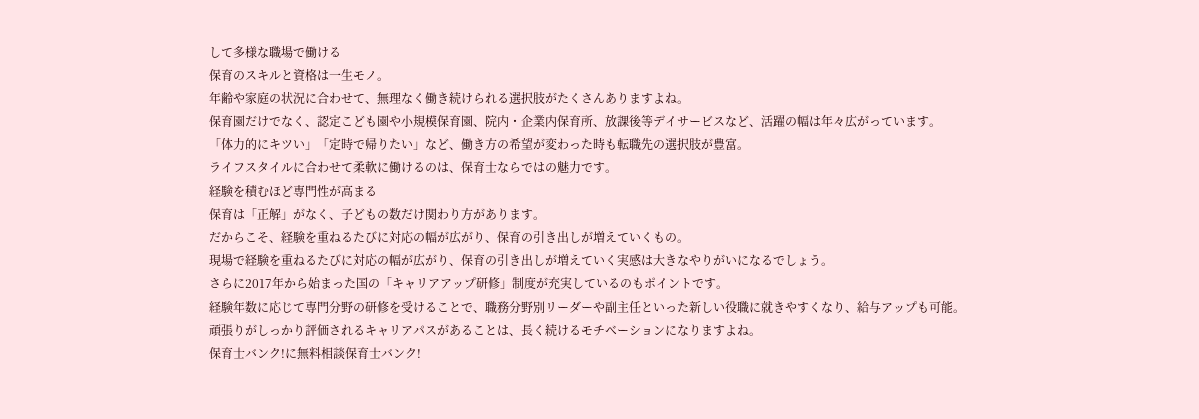して多様な職場で働ける
保育のスキルと資格は一生モノ。
年齢や家庭の状況に合わせて、無理なく働き続けられる選択肢がたくさんありますよね。
保育園だけでなく、認定こども園や小規模保育園、院内・企業内保育所、放課後等デイサービスなど、活躍の幅は年々広がっています。
「体力的にキツい」「定時で帰りたい」など、働き方の希望が変わった時も転職先の選択肢が豊富。
ライフスタイルに合わせて柔軟に働けるのは、保育士ならではの魅力です。
経験を積むほど専門性が高まる
保育は「正解」がなく、子どもの数だけ関わり方があります。
だからこそ、経験を重ねるたびに対応の幅が広がり、保育の引き出しが増えていくもの。
現場で経験を重ねるたびに対応の幅が広がり、保育の引き出しが増えていく実感は大きなやりがいになるでしょう。
さらに2017年から始まった国の「キャリアアップ研修」制度が充実しているのもポイントです。
経験年数に応じて専門分野の研修を受けることで、職務分野別リーダーや副主任といった新しい役職に就きやすくなり、給与アップも可能。
頑張りがしっかり評価されるキャリアパスがあることは、長く続けるモチベーションになりますよね。
保育士バンク!に無料相談保育士バンク!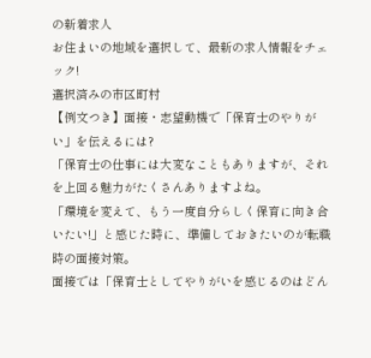の新着求人
お住まいの地域を選択して、最新の求人情報をチェック!
選択済みの市区町村
【例文つき】面接・志望動機で「保育士のやりがい」を伝えるには?
「保育士の仕事には大変なこともありますが、それを上回る魅力がたくさんありますよね。
「環境を変えて、もう一度自分らしく保育に向き合いたい!」と感じた時に、準備しておきたいのが転職時の面接対策。
面接では「保育士としてやりがいを感じるのはどん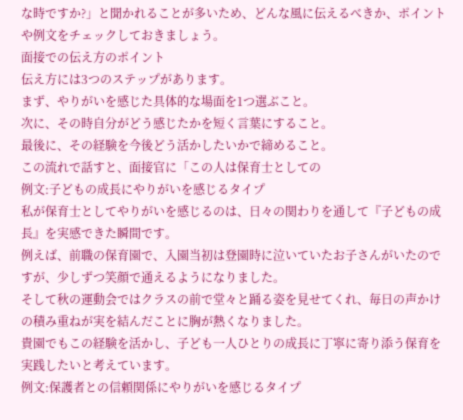な時ですか?」と聞かれることが多いため、どんな風に伝えるべきか、ポイントや例文をチェックしておきましょう。
面接での伝え方のポイント
伝え方には3つのステップがあります。
まず、やりがいを感じた具体的な場面を1つ選ぶこと。
次に、その時自分がどう感じたかを短く言葉にすること。
最後に、その経験を今後どう活かしたいかで締めること。
この流れで話すと、面接官に「この人は保育士としての
例文:子どもの成長にやりがいを感じるタイプ
私が保育士としてやりがいを感じるのは、日々の関わりを通して『子どもの成長』を実感できた瞬間です。
例えば、前職の保育園で、入園当初は登園時に泣いていたお子さんがいたのですが、少しずつ笑顔で通えるようになりました。
そして秋の運動会ではクラスの前で堂々と踊る姿を見せてくれ、毎日の声かけの積み重ねが実を結んだことに胸が熱くなりました。
貴園でもこの経験を活かし、子ども一人ひとりの成長に丁寧に寄り添う保育を実践したいと考えています。
例文:保護者との信頼関係にやりがいを感じるタイプ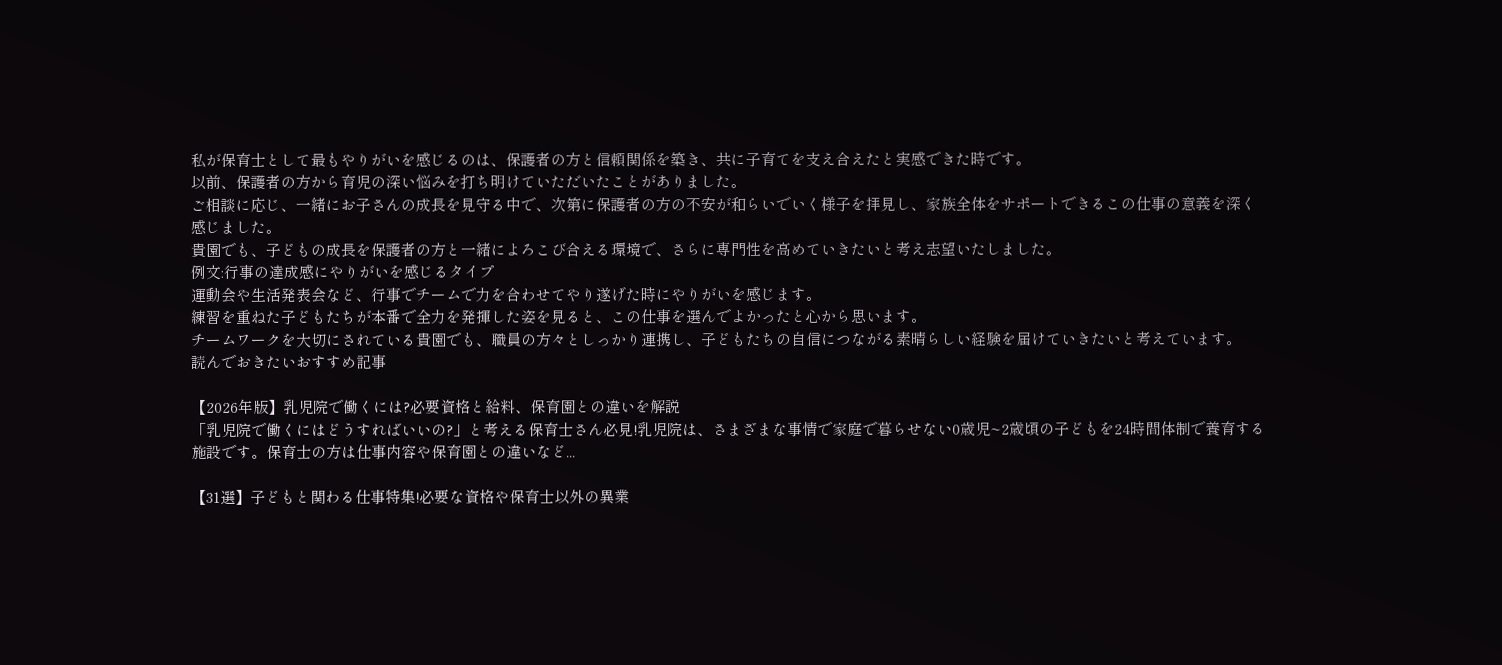私が保育士として最もやりがいを感じるのは、保護者の方と信頼関係を築き、共に子育てを支え合えたと実感できた時です。
以前、保護者の方から育児の深い悩みを打ち明けていただいたことがありました。
ご相談に応じ、一緒にお子さんの成長を見守る中で、次第に保護者の方の不安が和らいでいく様子を拝見し、家族全体をサポートできるこの仕事の意義を深く感じました。
貴園でも、子どもの成長を保護者の方と一緒によろこび合える環境で、さらに専門性を高めていきたいと考え志望いたしました。
例文:行事の達成感にやりがいを感じるタイプ
運動会や生活発表会など、行事でチームで力を合わせてやり遂げた時にやりがいを感じます。
練習を重ねた子どもたちが本番で全力を発揮した姿を見ると、この仕事を選んでよかったと心から思います。
チームワークを大切にされている貴園でも、職員の方々としっかり連携し、子どもたちの自信につながる素晴らしい経験を届けていきたいと考えています。
読んでおきたいおすすめ記事

【2026年版】乳児院で働くには?必要資格と給料、保育園との違いを解説
「乳児院で働くにはどうすればいいの?」と考える保育士さん必見!乳児院は、さまざまな事情で家庭で暮らせない0歳児~2歳頃の子どもを24時間体制で養育する施設です。保育士の方は仕事内容や保育園との違いなど...

【31選】子どもと関わる仕事特集!必要な資格や保育士以外の異業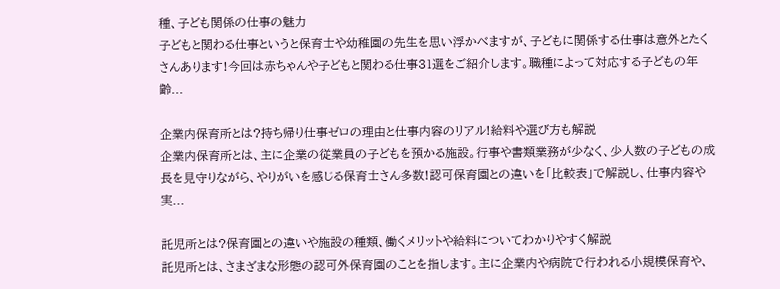種、子ども関係の仕事の魅力
子どもと関わる仕事というと保育士や幼稚園の先生を思い浮かべますが、子どもに関係する仕事は意外とたくさんあります!今回は赤ちゃんや子どもと関わる仕事31選をご紹介します。職種によって対応する子どもの年齢...

企業内保育所とは?持ち帰り仕事ゼロの理由と仕事内容のリアル!給料や選び方も解説
企業内保育所とは、主に企業の従業員の子どもを預かる施設。行事や書類業務が少なく、少人数の子どもの成長を見守りながら、やりがいを感じる保育士さん多数!認可保育園との違いを「比較表」で解説し、仕事内容や実...

託児所とは?保育園との違いや施設の種類、働くメリットや給料についてわかりやすく解説
託児所とは、さまざまな形態の認可外保育園のことを指します。主に企業内や病院で行われる小規模保育や、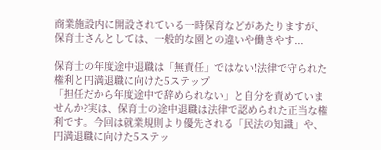商業施設内に開設されている一時保育などがあたりますが、保育士さんとしては、一般的な園との違いや働きやす...

保育士の年度途中退職は「無責任」ではない!法律で守られた権利と円満退職に向けた5ステップ
「担任だから年度途中で辞められない」と自分を責めていませんか?実は、保育士の途中退職は法律で認められた正当な権利です。今回は就業規則より優先される「民法の知識」や、円満退職に向けた5ステッ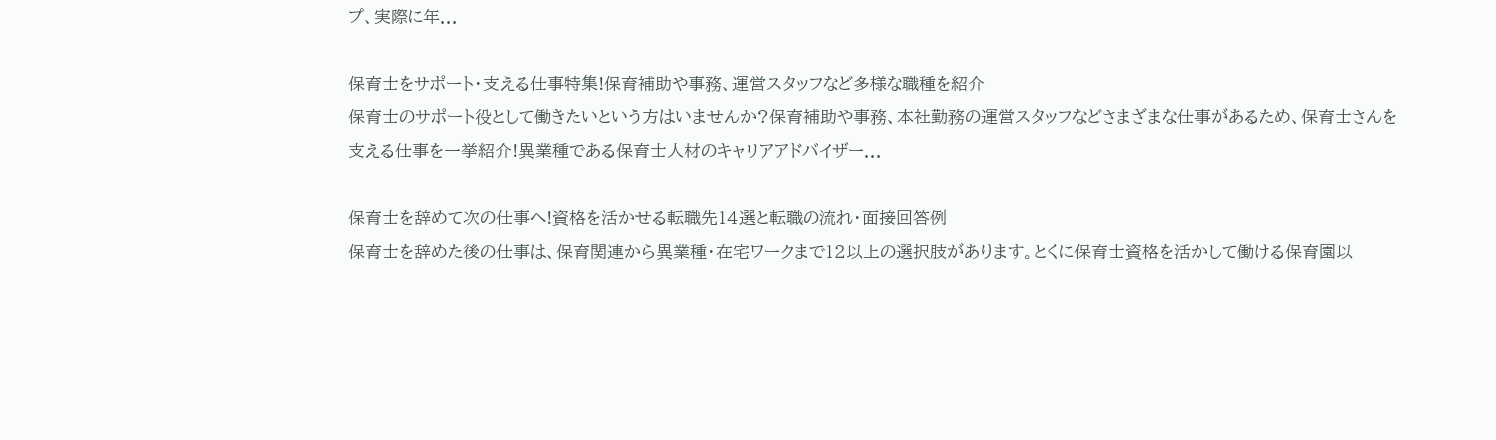プ、実際に年...

保育士をサポート・支える仕事特集!保育補助や事務、運営スタッフなど多様な職種を紹介
保育士のサポート役として働きたいという方はいませんか?保育補助や事務、本社勤務の運営スタッフなどさまざまな仕事があるため、保育士さんを支える仕事を一挙紹介!異業種である保育士人材のキャリアアドバイザー...

保育士を辞めて次の仕事へ!資格を活かせる転職先14選と転職の流れ・面接回答例
保育士を辞めた後の仕事は、保育関連から異業種・在宅ワークまで12以上の選択肢があります。とくに保育士資格を活かして働ける保育園以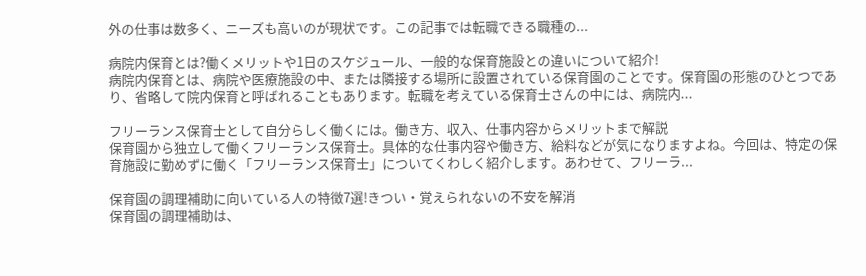外の仕事は数多く、ニーズも高いのが現状です。この記事では転職できる職種の...

病院内保育とは?働くメリットや1日のスケジュール、一般的な保育施設との違いについて紹介!
病院内保育とは、病院や医療施設の中、または隣接する場所に設置されている保育園のことです。保育園の形態のひとつであり、省略して院内保育と呼ばれることもあります。転職を考えている保育士さんの中には、病院内...

フリーランス保育士として自分らしく働くには。働き方、収入、仕事内容からメリットまで解説
保育園から独立して働くフリーランス保育士。具体的な仕事内容や働き方、給料などが気になりますよね。今回は、特定の保育施設に勤めずに働く「フリーランス保育士」についてくわしく紹介します。あわせて、フリーラ...

保育園の調理補助に向いている人の特徴7選!きつい・覚えられないの不安を解消
保育園の調理補助は、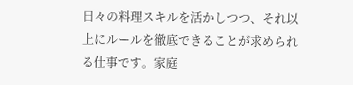日々の料理スキルを活かしつつ、それ以上にルールを徹底できることが求められる仕事です。家庭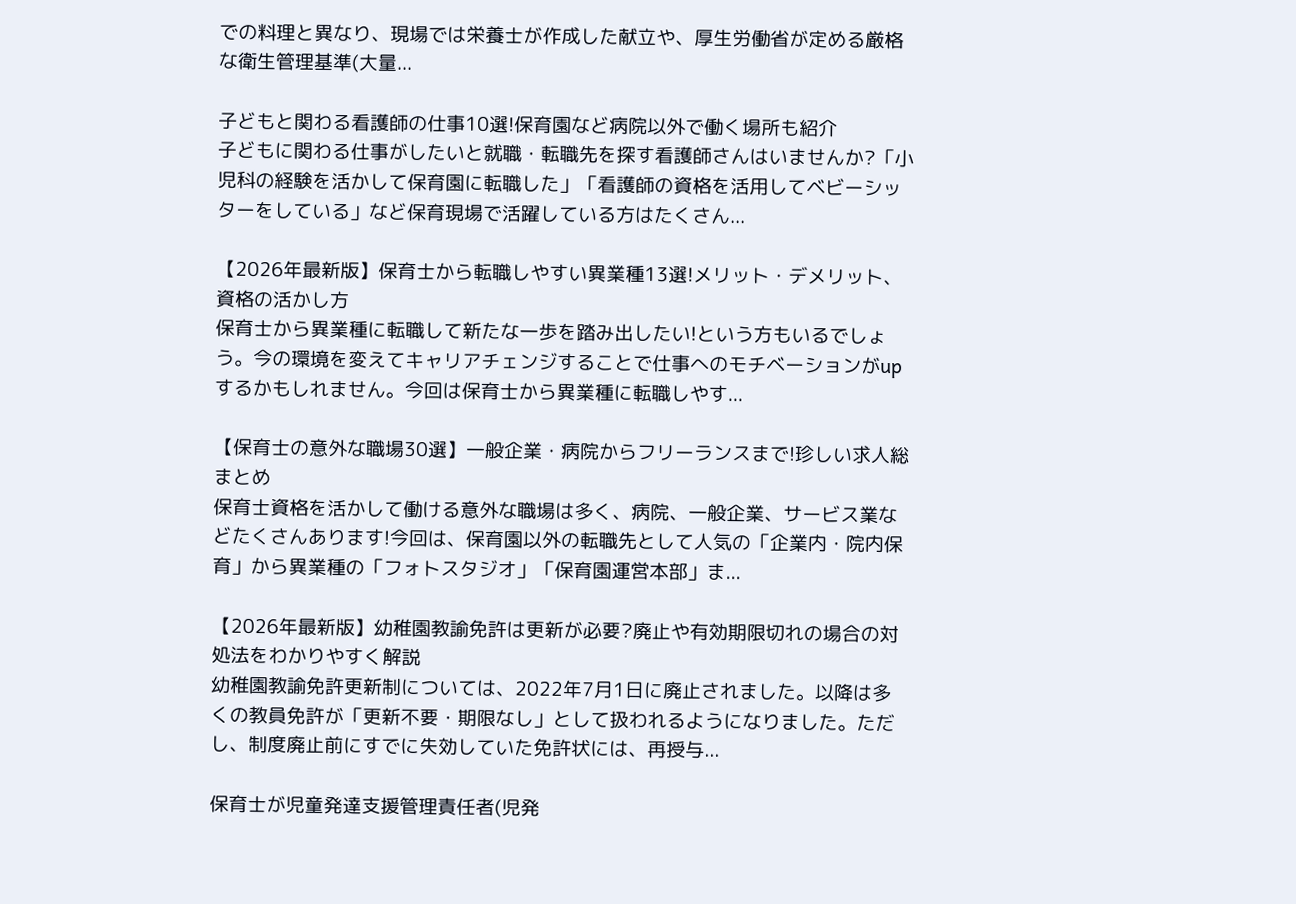での料理と異なり、現場では栄養士が作成した献立や、厚生労働省が定める厳格な衛生管理基準(大量...

子どもと関わる看護師の仕事10選!保育園など病院以外で働く場所も紹介
子どもに関わる仕事がしたいと就職・転職先を探す看護師さんはいませんか?「小児科の経験を活かして保育園に転職した」「看護師の資格を活用してベビーシッターをしている」など保育現場で活躍している方はたくさん...

【2026年最新版】保育士から転職しやすい異業種13選!メリット・デメリット、資格の活かし方
保育士から異業種に転職して新たな一歩を踏み出したい!という方もいるでしょう。今の環境を変えてキャリアチェンジすることで仕事へのモチベーションがupするかもしれません。今回は保育士から異業種に転職しやす...

【保育士の意外な職場30選】一般企業・病院からフリーランスまで!珍しい求人総まとめ
保育士資格を活かして働ける意外な職場は多く、病院、一般企業、サービス業などたくさんあります!今回は、保育園以外の転職先として人気の「企業内・院内保育」から異業種の「フォトスタジオ」「保育園運営本部」ま...

【2026年最新版】幼稚園教諭免許は更新が必要?廃止や有効期限切れの場合の対処法をわかりやすく解説
幼稚園教諭免許更新制については、2022年7月1日に廃止されました。以降は多くの教員免許が「更新不要・期限なし」として扱われるようになりました。ただし、制度廃止前にすでに失効していた免許状には、再授与...

保育士が児童発達支援管理責任者(児発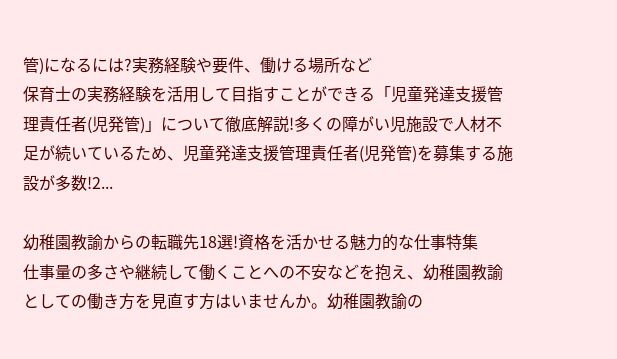管)になるには?実務経験や要件、働ける場所など
保育士の実務経験を活用して目指すことができる「児童発達支援管理責任者(児発管)」について徹底解説!多くの障がい児施設で人材不足が続いているため、児童発達支援管理責任者(児発管)を募集する施設が多数!2...

幼稚園教諭からの転職先18選!資格を活かせる魅力的な仕事特集
仕事量の多さや継続して働くことへの不安などを抱え、幼稚園教諭としての働き方を見直す方はいませんか。幼稚園教諭の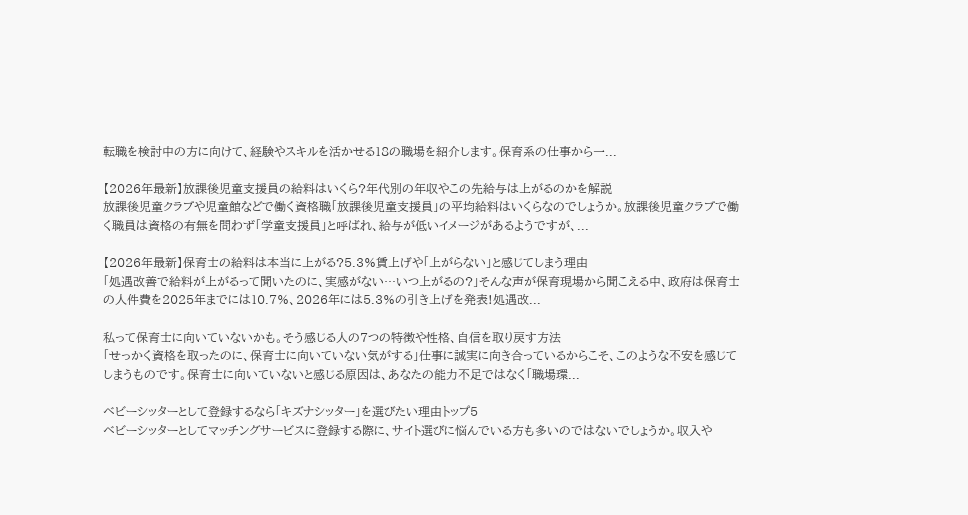転職を検討中の方に向けて、経験やスキルを活かせる18の職場を紹介します。保育系の仕事から一...

【2026年最新】放課後児童支援員の給料はいくら?年代別の年収やこの先給与は上がるのかを解説
放課後児童クラブや児童館などで働く資格職「放課後児童支援員」の平均給料はいくらなのでしょうか。放課後児童クラブで働く職員は資格の有無を問わず「学童支援員」と呼ばれ、給与が低いイメージがあるようですが、...

【2026年最新】保育士の給料は本当に上がる?5.3%賃上げや「上がらない」と感じてしまう理由
「処遇改善で給料が上がるって聞いたのに、実感がない…いつ上がるの?」そんな声が保育現場から聞こえる中、政府は保育士の人件費を2025年までには10.7%、2026年には5.3%の引き上げを発表!処遇改...

私って保育士に向いていないかも。そう感じる人の7つの特徴や性格、自信を取り戻す方法
「せっかく資格を取ったのに、保育士に向いていない気がする」仕事に誠実に向き合っているからこそ、このような不安を感じてしまうものです。保育士に向いていないと感じる原因は、あなたの能力不足ではなく「職場環...

ベビーシッターとして登録するなら「キズナシッター」を選びたい理由トップ5
ベビーシッターとしてマッチングサービスに登録する際に、サイト選びに悩んでいる方も多いのではないでしょうか。収入や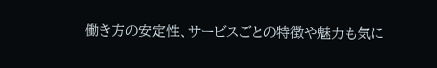働き方の安定性、サービスごとの特徴や魅力も気に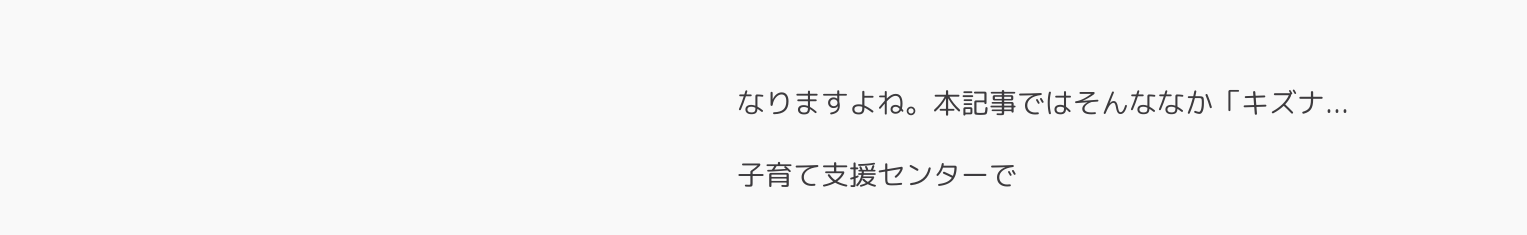なりますよね。本記事ではそんななか「キズナ...

子育て支援センターで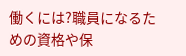働くには?職員になるための資格や保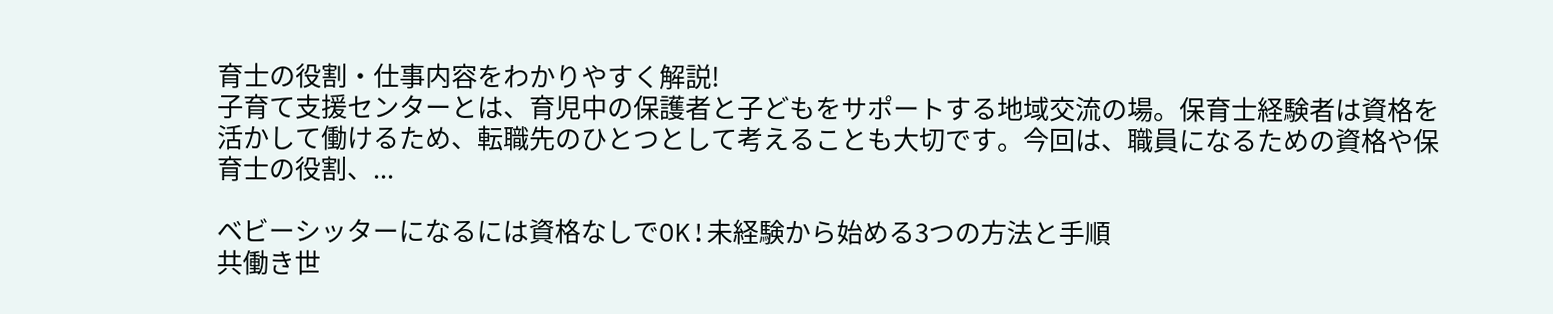育士の役割・仕事内容をわかりやすく解説!
子育て支援センターとは、育児中の保護者と子どもをサポートする地域交流の場。保育士経験者は資格を活かして働けるため、転職先のひとつとして考えることも大切です。今回は、職員になるための資格や保育士の役割、...

ベビーシッターになるには資格なしでOK!未経験から始める3つの方法と手順
共働き世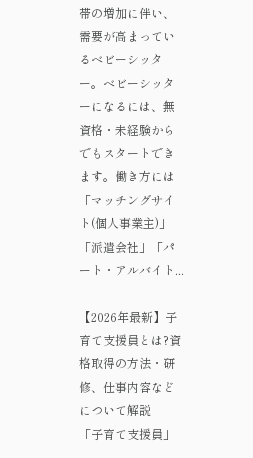帯の増加に伴い、需要が高まっているベビーシッター。ベビーシッターになるには、無資格・未経験からでもスタートできます。働き方には「マッチングサイト(個人事業主)」「派遣会社」「パート・アルバイト...

【2026年最新】子育て支援員とは?資格取得の方法・研修、仕事内容などについて解説
「子育て支援員」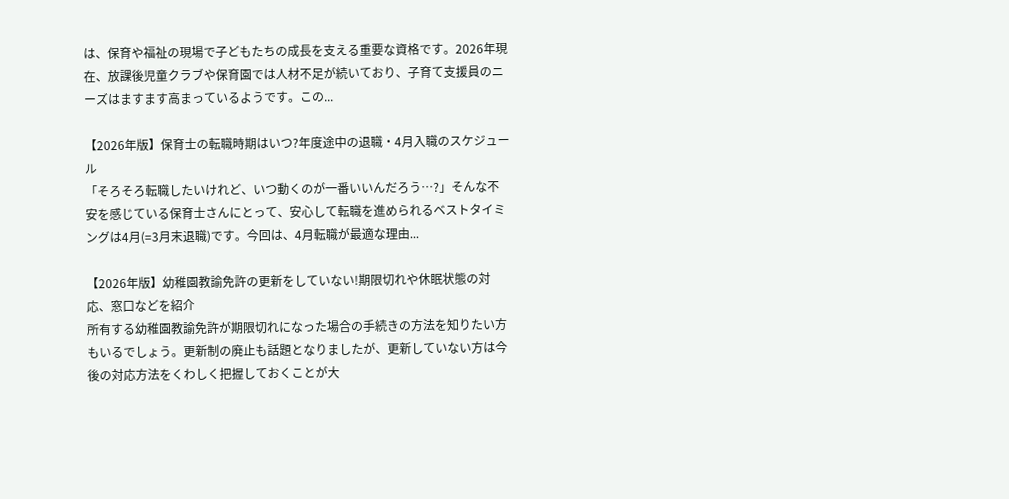は、保育や福祉の現場で子どもたちの成長を支える重要な資格です。2026年現在、放課後児童クラブや保育園では人材不足が続いており、子育て支援員のニーズはますます高まっているようです。この...

【2026年版】保育士の転職時期はいつ?年度途中の退職・4月入職のスケジュール
「そろそろ転職したいけれど、いつ動くのが一番いいんだろう…?」そんな不安を感じている保育士さんにとって、安心して転職を進められるベストタイミングは4月(=3月末退職)です。今回は、4月転職が最適な理由...

【2026年版】幼稚園教諭免許の更新をしていない!期限切れや休眠状態の対応、窓口などを紹介
所有する幼稚園教諭免許が期限切れになった場合の手続きの方法を知りたい方もいるでしょう。更新制の廃止も話題となりましたが、更新していない方は今後の対応方法をくわしく把握しておくことが大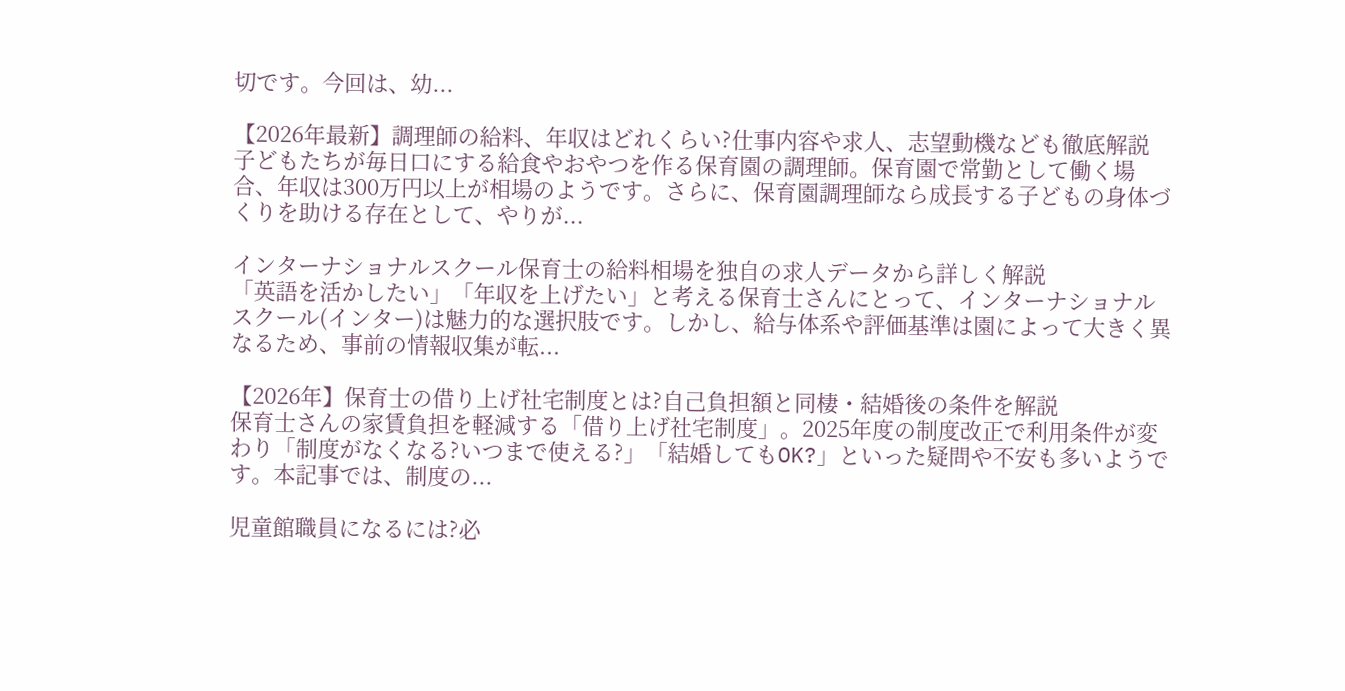切です。今回は、幼...

【2026年最新】調理師の給料、年収はどれくらい?仕事内容や求人、志望動機なども徹底解説
子どもたちが毎日口にする給食やおやつを作る保育園の調理師。保育園で常勤として働く場合、年収は300万円以上が相場のようです。さらに、保育園調理師なら成長する子どもの身体づくりを助ける存在として、やりが...

インターナショナルスクール保育士の給料相場を独自の求人データから詳しく解説
「英語を活かしたい」「年収を上げたい」と考える保育士さんにとって、インターナショナルスクール(インター)は魅力的な選択肢です。しかし、給与体系や評価基準は園によって大きく異なるため、事前の情報収集が転...

【2026年】保育士の借り上げ社宅制度とは?自己負担額と同棲・結婚後の条件を解説
保育士さんの家賃負担を軽減する「借り上げ社宅制度」。2025年度の制度改正で利用条件が変わり「制度がなくなる?いつまで使える?」「結婚してもOK?」といった疑問や不安も多いようです。本記事では、制度の...

児童館職員になるには?必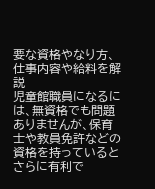要な資格やなり方、仕事内容や給料を解説
児童館職員になるには、無資格でも問題ありませんが、保育士や教員免許などの資格を持っているとさらに有利で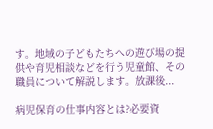す。地域の子どもたちへの遊び場の提供や育児相談などを行う児童館、その職員について解説します。放課後...

病児保育の仕事内容とは?必要資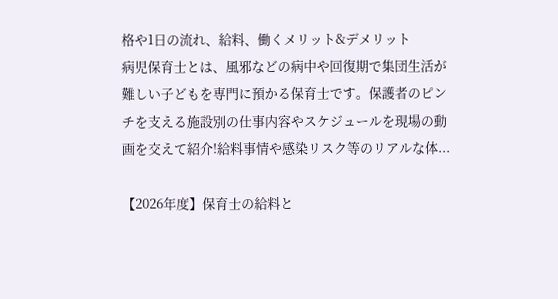格や1日の流れ、給料、働くメリット&デメリット
病児保育士とは、風邪などの病中や回復期で集団生活が難しい子どもを専門に預かる保育士です。保護者のピンチを支える施設別の仕事内容やスケジュールを現場の動画を交えて紹介!給料事情や感染リスク等のリアルな体...

【2026年度】保育士の給料と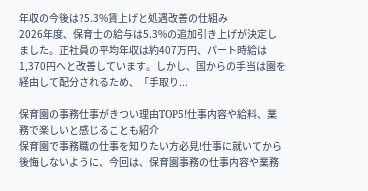年収の今後は?5.3%賃上げと処遇改善の仕組み
2026年度、保育士の給与は5.3%の追加引き上げが決定しました。正社員の平均年収は約407万円、パート時給は1,370円へと改善しています。しかし、国からの手当は園を経由して配分されるため、「手取り...

保育園の事務仕事がきつい理由TOP5!仕事内容や給料、業務で楽しいと感じることも紹介
保育園で事務職の仕事を知りたい方必見!仕事に就いてから後悔しないように、今回は、保育園事務の仕事内容や業務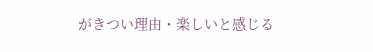がきつい理由・楽しいと感じる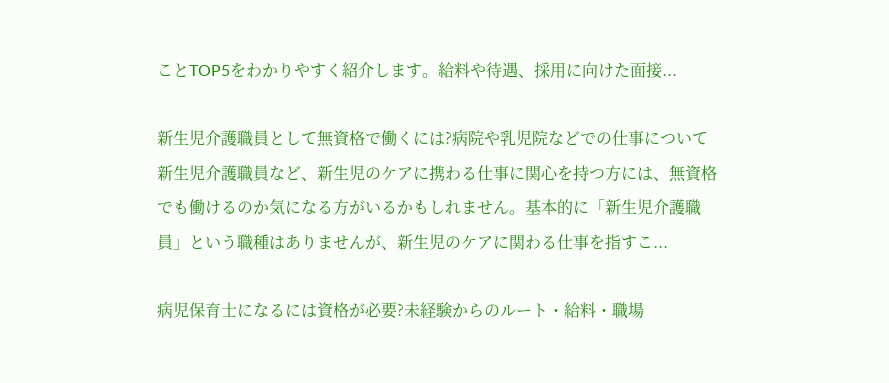ことTOP5をわかりやすく紹介します。給料や待遇、採用に向けた面接...

新生児介護職員として無資格で働くには?病院や乳児院などでの仕事について
新生児介護職員など、新生児のケアに携わる仕事に関心を持つ方には、無資格でも働けるのか気になる方がいるかもしれません。基本的に「新生児介護職員」という職種はありませんが、新生児のケアに関わる仕事を指すこ...

病児保育士になるには資格が必要?未経験からのルート・給料・職場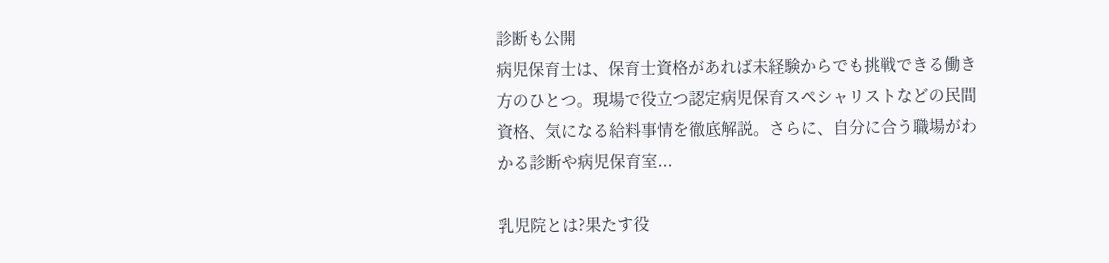診断も公開
病児保育士は、保育士資格があれば未経験からでも挑戦できる働き方のひとつ。現場で役立つ認定病児保育スペシャリストなどの民間資格、気になる給料事情を徹底解説。さらに、自分に合う職場がわかる診断や病児保育室...

乳児院とは?果たす役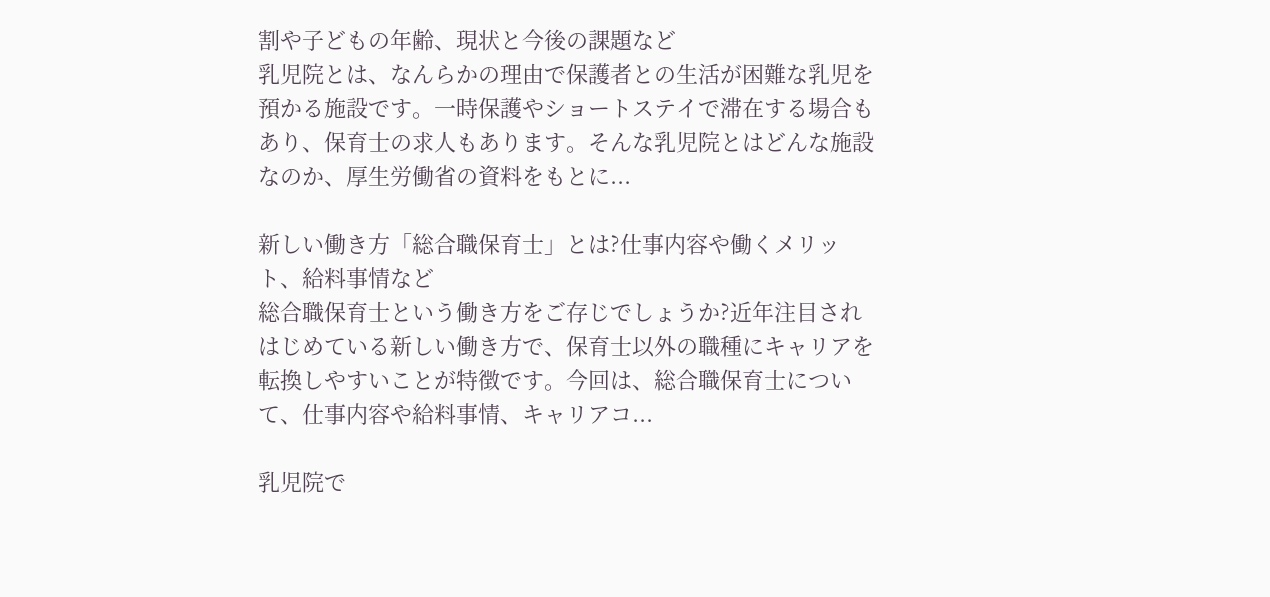割や子どもの年齢、現状と今後の課題など
乳児院とは、なんらかの理由で保護者との生活が困難な乳児を預かる施設です。一時保護やショートステイで滞在する場合もあり、保育士の求人もあります。そんな乳児院とはどんな施設なのか、厚生労働省の資料をもとに...

新しい働き方「総合職保育士」とは?仕事内容や働くメリット、給料事情など
総合職保育士という働き方をご存じでしょうか?近年注目されはじめている新しい働き方で、保育士以外の職種にキャリアを転換しやすいことが特徴です。今回は、総合職保育士について、仕事内容や給料事情、キャリアコ...

乳児院で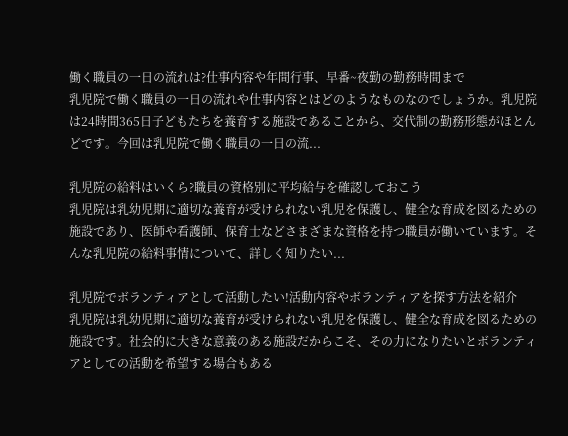働く職員の一日の流れは?仕事内容や年間行事、早番~夜勤の勤務時間まで
乳児院で働く職員の一日の流れや仕事内容とはどのようなものなのでしょうか。乳児院は24時間365日子どもたちを養育する施設であることから、交代制の勤務形態がほとんどです。今回は乳児院で働く職員の一日の流...

乳児院の給料はいくら?職員の資格別に平均給与を確認しておこう
乳児院は乳幼児期に適切な養育が受けられない乳児を保護し、健全な育成を図るための施設であり、医師や看護師、保育士などさまざまな資格を持つ職員が働いています。そんな乳児院の給料事情について、詳しく知りたい...

乳児院でボランティアとして活動したい!活動内容やボランティアを探す方法を紹介
乳児院は乳幼児期に適切な養育が受けられない乳児を保護し、健全な育成を図るための施設です。社会的に大きな意義のある施設だからこそ、その力になりたいとボランティアとしての活動を希望する場合もある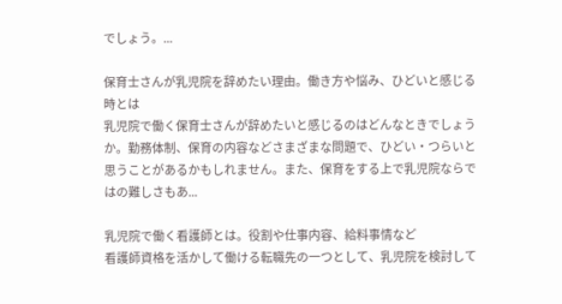でしょう。...

保育士さんが乳児院を辞めたい理由。働き方や悩み、ひどいと感じる時とは
乳児院で働く保育士さんが辞めたいと感じるのはどんなときでしょうか。勤務体制、保育の内容などさまざまな問題で、ひどい・つらいと思うことがあるかもしれません。また、保育をする上で乳児院ならではの難しさもあ...

乳児院で働く看護師とは。役割や仕事内容、給料事情など
看護師資格を活かして働ける転職先の一つとして、乳児院を検討して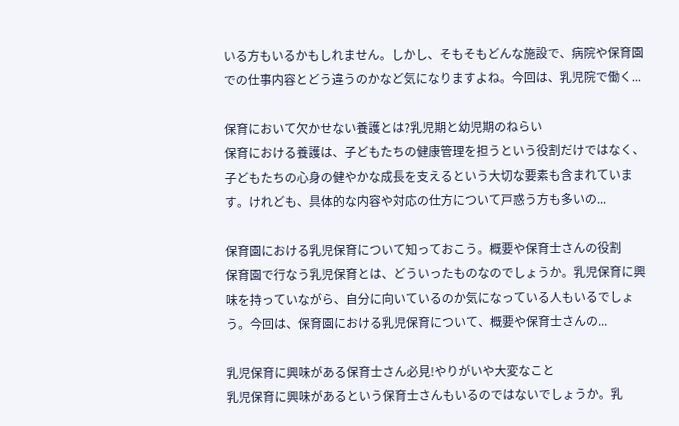いる方もいるかもしれません。しかし、そもそもどんな施設で、病院や保育園での仕事内容とどう違うのかなど気になりますよね。今回は、乳児院で働く...

保育において欠かせない養護とは?乳児期と幼児期のねらい
保育における養護は、子どもたちの健康管理を担うという役割だけではなく、子どもたちの心身の健やかな成長を支えるという大切な要素も含まれています。けれども、具体的な内容や対応の仕方について戸惑う方も多いの...

保育園における乳児保育について知っておこう。概要や保育士さんの役割
保育園で行なう乳児保育とは、どういったものなのでしょうか。乳児保育に興味を持っていながら、自分に向いているのか気になっている人もいるでしょう。今回は、保育園における乳児保育について、概要や保育士さんの...

乳児保育に興味がある保育士さん必見!やりがいや大変なこと
乳児保育に興味があるという保育士さんもいるのではないでしょうか。乳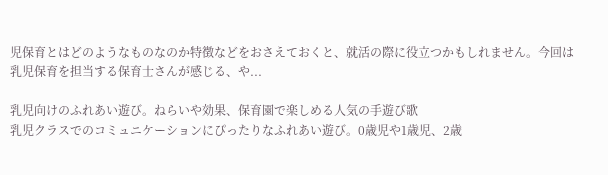児保育とはどのようなものなのか特徴などをおさえておくと、就活の際に役立つかもしれません。今回は乳児保育を担当する保育士さんが感じる、や...

乳児向けのふれあい遊び。ねらいや効果、保育園で楽しめる人気の手遊び歌
乳児クラスでのコミュニケーションにぴったりなふれあい遊び。0歳児や1歳児、2歳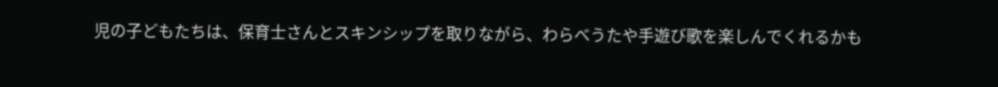児の子どもたちは、保育士さんとスキンシップを取りながら、わらべうたや手遊び歌を楽しんでくれるかも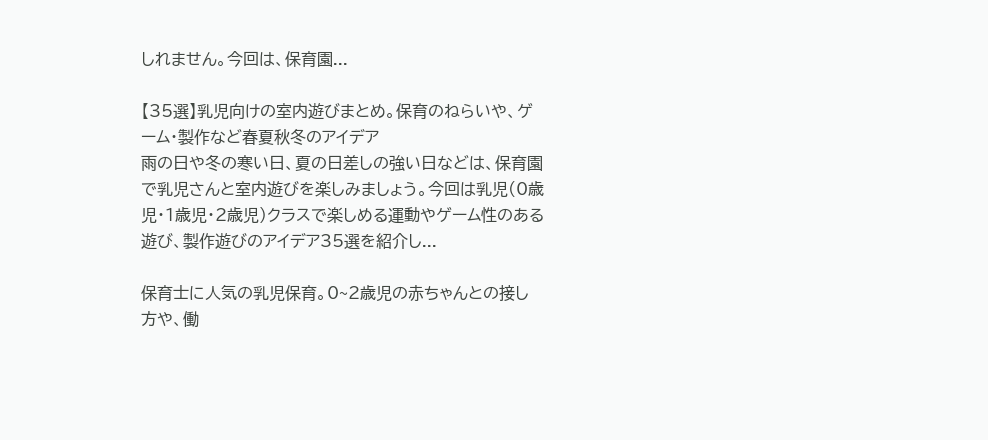しれません。今回は、保育園...

【35選】乳児向けの室内遊びまとめ。保育のねらいや、ゲーム・製作など春夏秋冬のアイデア
雨の日や冬の寒い日、夏の日差しの強い日などは、保育園で乳児さんと室内遊びを楽しみましょう。今回は乳児(0歳児・1歳児・2歳児)クラスで楽しめる運動やゲーム性のある遊び、製作遊びのアイデア35選を紹介し...

保育士に人気の乳児保育。0~2歳児の赤ちゃんとの接し方や、働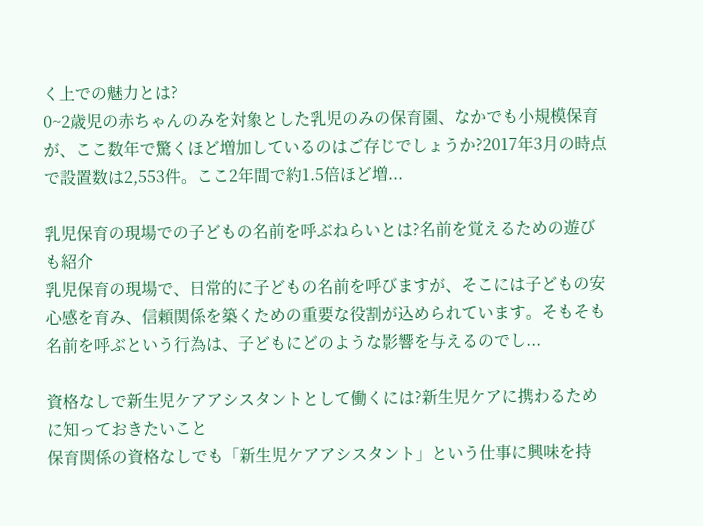く上での魅力とは?
0~2歳児の赤ちゃんのみを対象とした乳児のみの保育園、なかでも小規模保育が、ここ数年で驚くほど増加しているのはご存じでしょうか?2017年3月の時点で設置数は2,553件。ここ2年間で約1.5倍ほど増...

乳児保育の現場での子どもの名前を呼ぶねらいとは?名前を覚えるための遊びも紹介
乳児保育の現場で、日常的に子どもの名前を呼びますが、そこには子どもの安心感を育み、信頼関係を築くための重要な役割が込められています。そもそも名前を呼ぶという行為は、子どもにどのような影響を与えるのでし...

資格なしで新生児ケアアシスタントとして働くには?新生児ケアに携わるために知っておきたいこと
保育関係の資格なしでも「新生児ケアアシスタント」という仕事に興味を持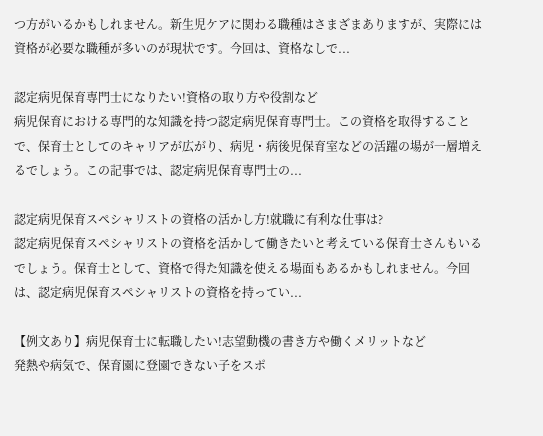つ方がいるかもしれません。新生児ケアに関わる職種はさまざまありますが、実際には資格が必要な職種が多いのが現状です。今回は、資格なしで...

認定病児保育専門士になりたい!資格の取り方や役割など
病児保育における専門的な知識を持つ認定病児保育専門士。この資格を取得することで、保育士としてのキャリアが広がり、病児・病後児保育室などの活躍の場が一層増えるでしょう。この記事では、認定病児保育専門士の...

認定病児保育スペシャリストの資格の活かし方!就職に有利な仕事は?
認定病児保育スペシャリストの資格を活かして働きたいと考えている保育士さんもいるでしょう。保育士として、資格で得た知識を使える場面もあるかもしれません。今回は、認定病児保育スペシャリストの資格を持ってい...

【例文あり】病児保育士に転職したい!志望動機の書き方や働くメリットなど
発熱や病気で、保育園に登園できない子をスポ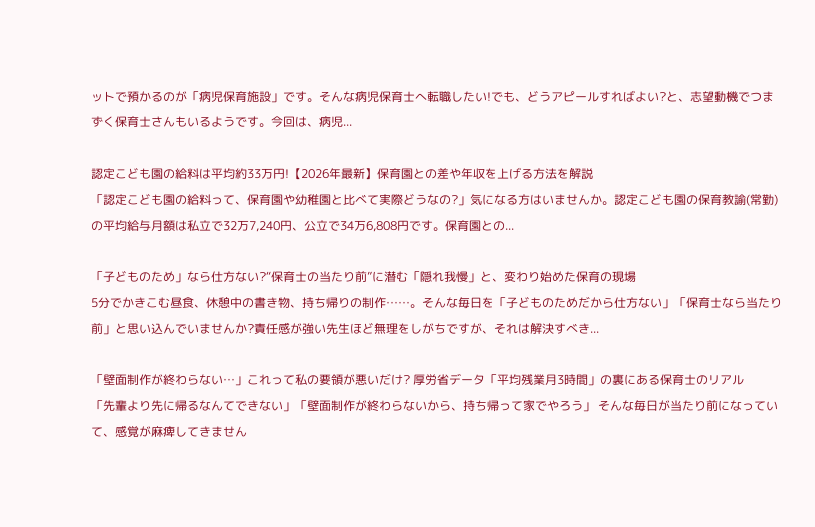ットで預かるのが「病児保育施設」です。そんな病児保育士へ転職したい!でも、どうアピールすればよい?と、志望動機でつまずく保育士さんもいるようです。今回は、病児...

認定こども園の給料は平均約33万円!【2026年最新】保育園との差や年収を上げる方法を解説
「認定こども園の給料って、保育園や幼稚園と比べて実際どうなの?」気になる方はいませんか。認定こども園の保育教諭(常勤)の平均給与月額は私立で32万7,240円、公立で34万6,808円です。保育園との...

「子どものため」なら仕方ない?“保育士の当たり前”に潜む「隠れ我慢」と、変わり始めた保育の現場
5分でかきこむ昼食、休憩中の書き物、持ち帰りの制作……。そんな毎日を「子どものためだから仕方ない」「保育士なら当たり前」と思い込んでいませんか?責任感が強い先生ほど無理をしがちですが、それは解決すべき...

「壁面制作が終わらない…」これって私の要領が悪いだけ? 厚労省データ「平均残業月3時間」の裏にある保育士のリアル
「先輩より先に帰るなんてできない」「壁面制作が終わらないから、持ち帰って家でやろう」 そんな毎日が当たり前になっていて、感覚が麻痺してきません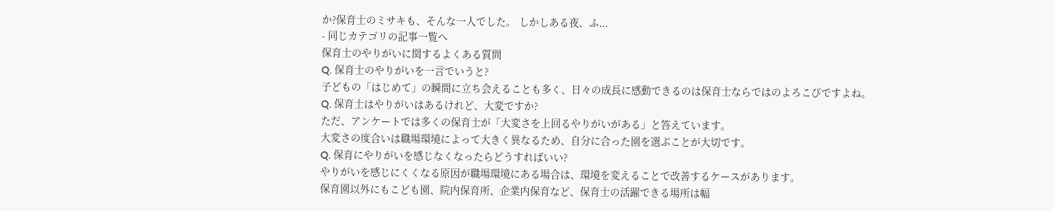か?保育士のミサキも、そんな一人でした。 しかしある夜、ふ...
- 同じカテゴリの記事一覧へ
保育士のやりがいに関するよくある質問
Q. 保育士のやりがいを一言でいうと?
子どもの「はじめて」の瞬間に立ち会えることも多く、日々の成長に感動できるのは保育士ならではのよろこびですよね。
Q. 保育士はやりがいはあるけれど、大変ですか?
ただ、アンケートでは多くの保育士が「大変さを上回るやりがいがある」と答えています。
大変さの度合いは職場環境によって大きく異なるため、自分に合った園を選ぶことが大切です。
Q. 保育にやりがいを感じなくなったらどうすればいい?
やりがいを感じにくくなる原因が職場環境にある場合は、環境を変えることで改善するケースがあります。
保育園以外にもこども園、院内保育所、企業内保育など、保育士の活躍できる場所は幅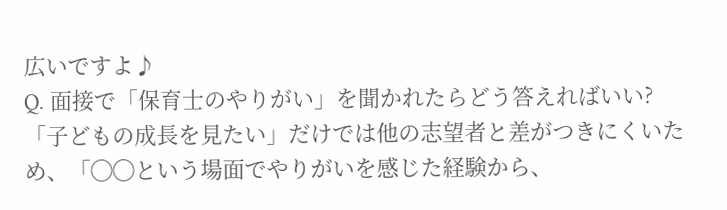広いですよ♪
Q. 面接で「保育士のやりがい」を聞かれたらどう答えればいい?
「子どもの成長を見たい」だけでは他の志望者と差がつきにくいため、「◯◯という場面でやりがいを感じた経験から、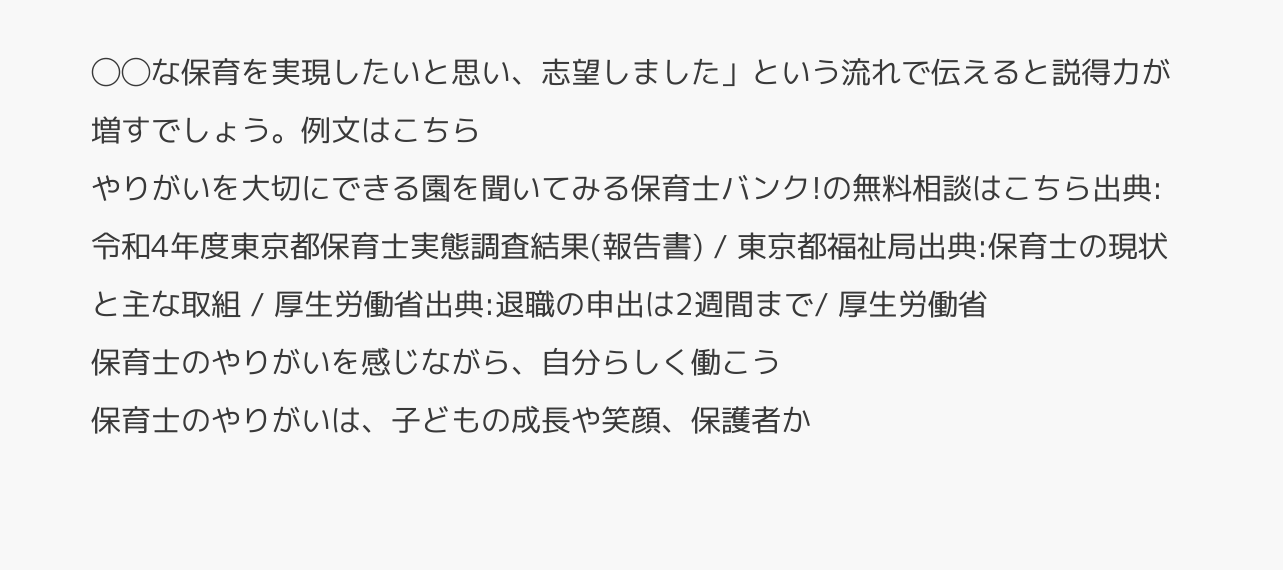◯◯な保育を実現したいと思い、志望しました」という流れで伝えると説得力が増すでしょう。例文はこちら
やりがいを大切にできる園を聞いてみる保育士バンク!の無料相談はこちら出典:令和4年度東京都保育士実態調査結果(報告書) / 東京都福祉局出典:保育士の現状と主な取組 / 厚生労働省出典:退職の申出は2週間まで/ 厚生労働省
保育士のやりがいを感じながら、自分らしく働こう
保育士のやりがいは、子どもの成長や笑顔、保護者か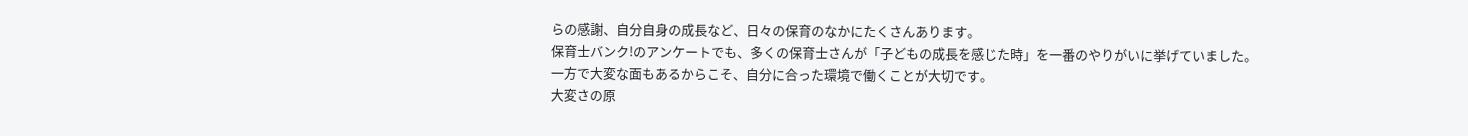らの感謝、自分自身の成長など、日々の保育のなかにたくさんあります。
保育士バンク!のアンケートでも、多くの保育士さんが「子どもの成長を感じた時」を一番のやりがいに挙げていました。
一方で大変な面もあるからこそ、自分に合った環境で働くことが大切です。
大変さの原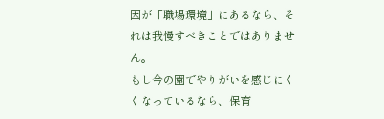因が「職場環境」にあるなら、それは我慢すべきことではありません。
もし今の園でやりがいを感じにくくなっているなら、保育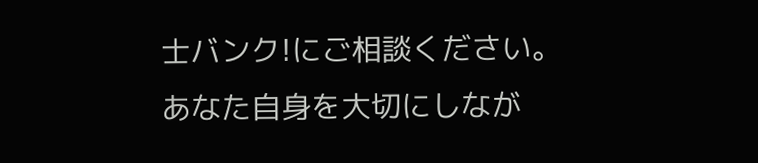士バンク!にご相談ください。
あなた自身を大切にしなが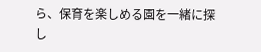ら、保育を楽しめる園を一緒に探し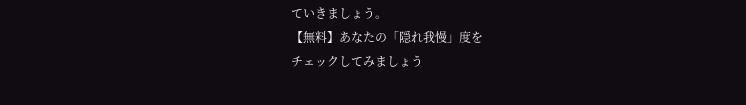ていきましょう。
【無料】あなたの「隠れ我慢」度を
チェックしてみましょう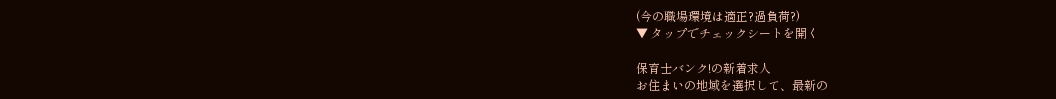(今の職場環境は適正?過負荷?)
▼ タップでチェックシートを開く

保育士バンク!の新着求人
お住まいの地域を選択して、最新の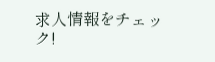求人情報をチェック!